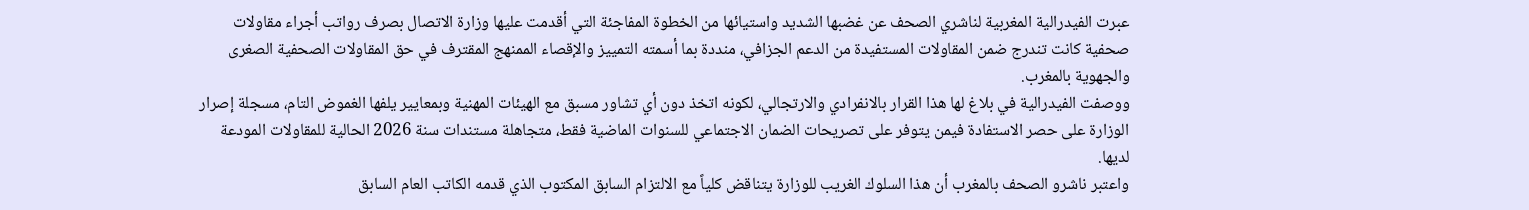عبرت الفيدرالية المغربية لناشري الصحف عن غضبها الشديد واستيائها من الخطوة المفاجئة التي أقدمت عليها وزارة الاتصال بصرف رواتب أجراء مقاولات صحفية كانت تندرج ضمن المقاولات المستفيدة من الدعم الجزافي، منددة بما أسمته التمييز والإقصاء الممنهج المقترف في حق المقاولات الصحفية الصغرى والجهوية بالمغرب.
ووصفت الفيدرالية في بلاغ لها هذا القرار بالانفرادي والارتجالي، لكونه اتخذ دون أي تشاور مسبق مع الهيئات المهنية وبمعايير يلفها الغموض التام، مسجلة إصرار الوزارة على حصر الاستفادة فيمن يتوفر على تصريحات الضمان الاجتماعي للسنوات الماضية فقط، متجاهلة مستندات سنة 2026 الحالية للمقاولات المودعة لديها.
واعتبر ناشرو الصحف بالمغرب أن هذا السلوك الغريب للوزارة يتناقض كلياً مع الالتزام السابق المكتوب الذي قدمه الكاتب العام السابق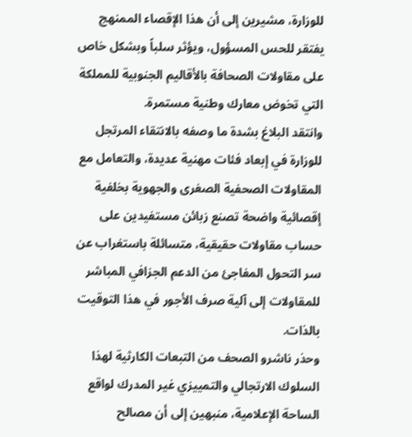للوزارة، مشيرين إلى أن هذا الإقصاء الممنهج يفتقر للحس المسؤول، ويؤثر سلباً وبشكل خاص على مقاولات الصحافة بالأقاليم الجنوبية للمملكة التي تخوض معارك وطنية مستمرة.
وانتقد البلاغ بشدة ما وصفه بالانتقاء المرتجل للوزارة في إبعاد فئات مهنية عديدة، والتعامل مع المقاولات الصحفية الصغرى والجهوية بخلفية إقصائية واضحة تصنع زبائن مستفيدين على حساب مقاولات حقيقية، متسائلة باستغراب عن سر التحول المفاجئ من الدعم الجزافي المباشر للمقاولات إلى آلية صرف الأجور في هذا التوقيت بالذات.
وحذر ناشرو الصحف من التبعات الكارثية لهذا السلوك الارتجالي والتمييزي غير المدرك لواقع الساحة الإعلامية، منبهين إلى أن مصالح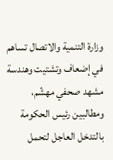وزارة التنمية والاتصال تساهم في إضعاف وتشتيت وهندسة مشهد صحفي مهشّم، ومطالبين رئيس الحكومة بالتدخل العاجل لتحمل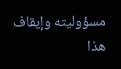مسؤوليته وإيقاف هذا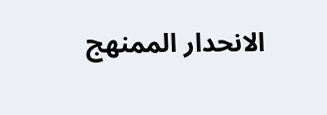الانحدار الممنهج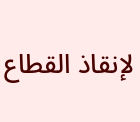لإنقاذ القطاع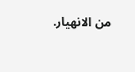من الانهيار.